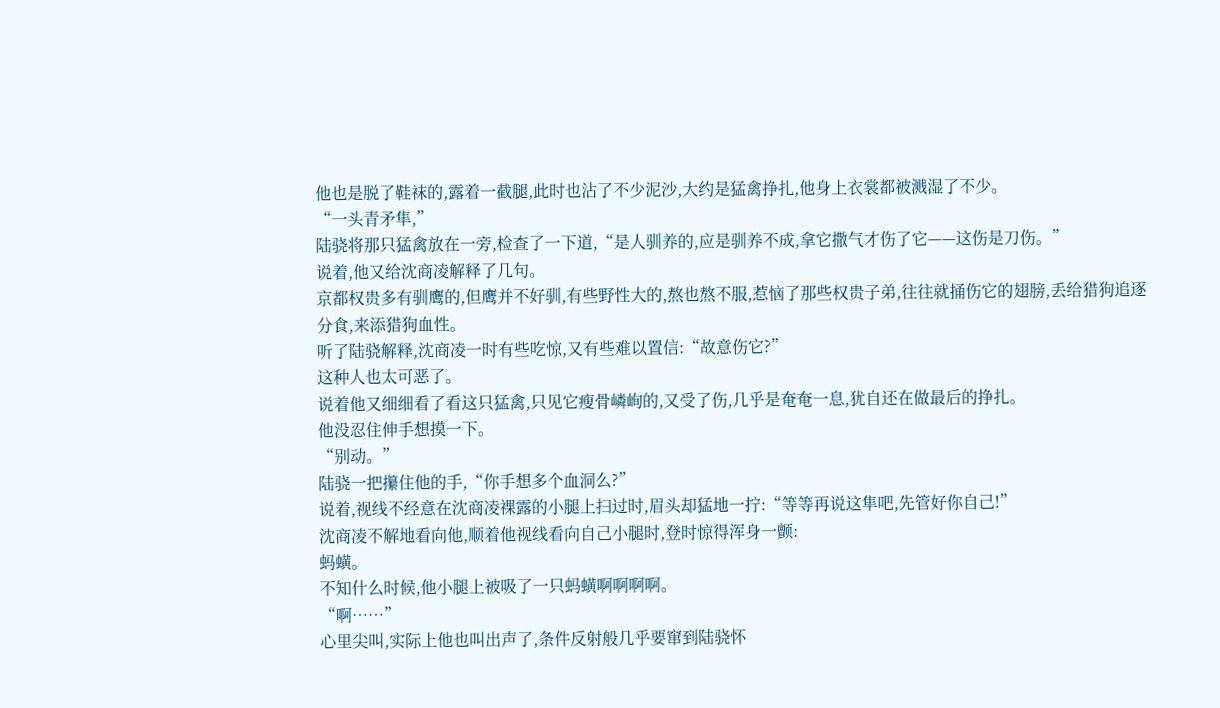他也是脱了鞋袜的,露着一截腿,此时也沾了不少泥沙,大约是猛禽挣扎,他身上衣裳都被溅湿了不少。
“一头青矛隼,”
陆骁将那只猛禽放在一旁,检查了一下道,“是人驯养的,应是驯养不成,拿它撒气才伤了它——这伤是刀伤。”
说着,他又给沈商凌解释了几句。
京都权贵多有驯鹰的,但鹰并不好驯,有些野性大的,熬也熬不服,惹恼了那些权贵子弟,往往就捅伤它的翅膀,丢给猎狗追逐分食,来添猎狗血性。
听了陆骁解释,沈商凌一时有些吃惊,又有些难以置信:“故意伤它?”
这种人也太可恶了。
说着他又细细看了看这只猛禽,只见它瘦骨嶙峋的,又受了伤,几乎是奄奄一息,犹自还在做最后的挣扎。
他没忍住伸手想摸一下。
“别动。”
陆骁一把攥住他的手,“你手想多个血洞么?”
说着,视线不经意在沈商凌裸露的小腿上扫过时,眉头却猛地一拧:“等等再说这隼吧,先管好你自己!”
沈商凌不解地看向他,顺着他视线看向自己小腿时,登时惊得浑身一颤:
蚂蟥。
不知什么时候,他小腿上被吸了一只蚂蟥啊啊啊啊。
“啊……”
心里尖叫,实际上他也叫出声了,条件反射般几乎要窜到陆骁怀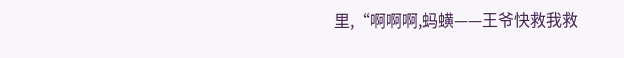里,“啊啊啊,蚂蟥——王爷快救我救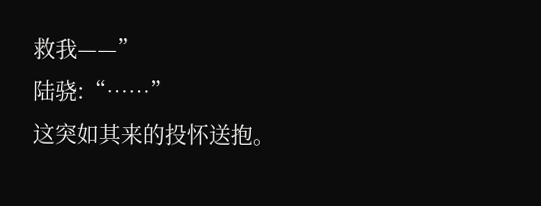救我——”
陆骁:“……”
这突如其来的投怀送抱。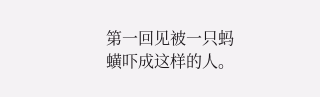第一回见被一只蚂蟥吓成这样的人。